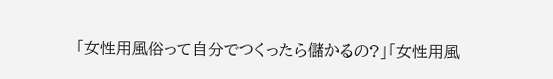「女性用風俗って自分でつくったら儲かるの?」「女性用風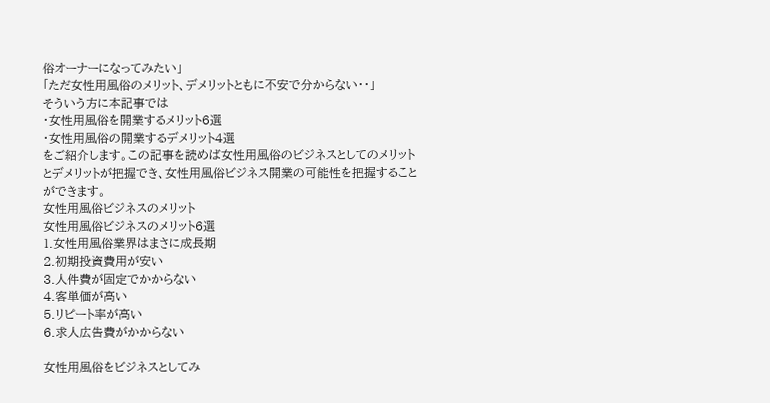俗オーナーになってみたい」
「ただ女性用風俗のメリット、デメリットともに不安で分からない・・」
そういう方に本記事では
・女性用風俗を開業するメリット6選
・女性用風俗の開業するデメリット4選
をご紹介します。この記事を読めば女性用風俗のビジネスとしてのメリットとデメリットが把握でき、女性用風俗ビジネス開業の可能性を把握することができます。
女性用風俗ビジネスのメリット
女性用風俗ビジネスのメリット6選
1.女性用風俗業界はまさに成長期
2.初期投資費用が安い
3.人件費が固定でかからない
4.客単価が高い
5.リピート率が高い
6.求人広告費がかからない

女性用風俗をビジネスとしてみ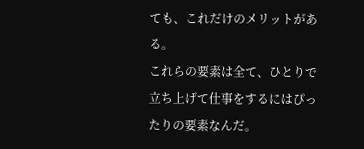ても、これだけのメリットがある。
これらの要素は全て、ひとりで立ち上げて仕事をするにはぴったりの要素なんだ。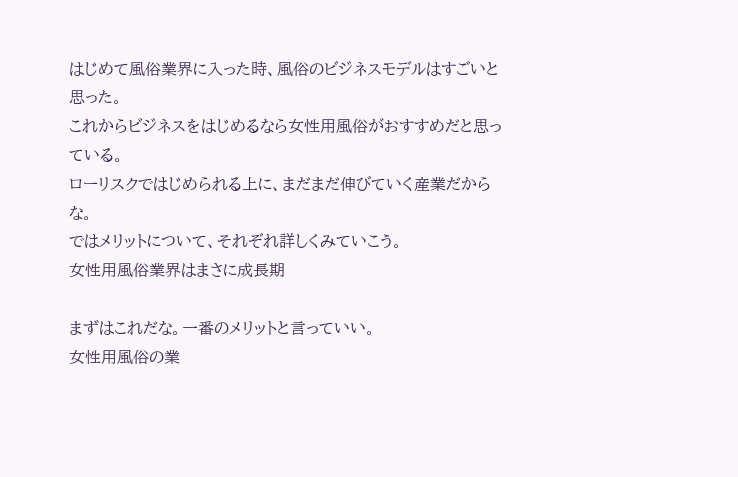はじめて風俗業界に入った時、風俗のビジネスモデルはすごいと思った。
これからビジネスをはじめるなら女性用風俗がおすすめだと思っている。
ローリスクではじめられる上に、まだまだ伸びていく産業だからな。
ではメリットについて、それぞれ詳しくみていこう。
女性用風俗業界はまさに成長期

まずはこれだな。一番のメリットと言っていい。
女性用風俗の業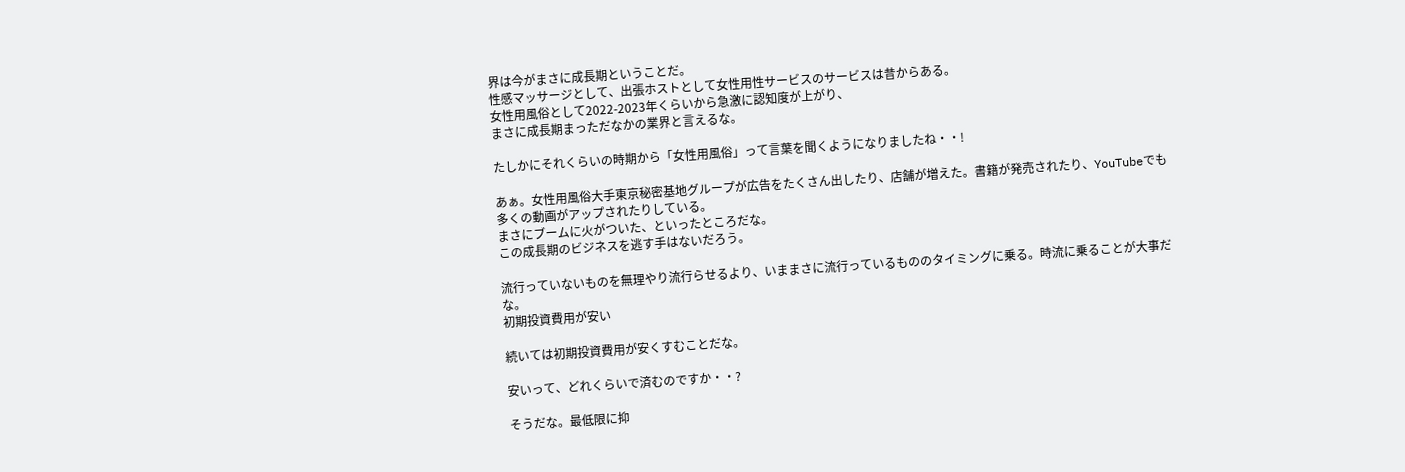界は今がまさに成長期ということだ。
性感マッサージとして、出張ホストとして女性用性サービスのサービスは昔からある。
女性用風俗として2022-2023年くらいから急激に認知度が上がり、
まさに成長期まっただなかの業界と言えるな。

たしかにそれくらいの時期から「女性用風俗」って言葉を聞くようになりましたね・・!

あぁ。女性用風俗大手東京秘密基地グループが広告をたくさん出したり、店舗が増えた。書籍が発売されたり、YouTubeでも多くの動画がアップされたりしている。
まさにブームに火がついた、といったところだな。
この成長期のビジネスを逃す手はないだろう。

流行っていないものを無理やり流行らせるより、いままさに流行っているもののタイミングに乗る。時流に乗ることが大事だな。
初期投資費用が安い

続いては初期投資費用が安くすむことだな。

安いって、どれくらいで済むのですか・・?

そうだな。最低限に抑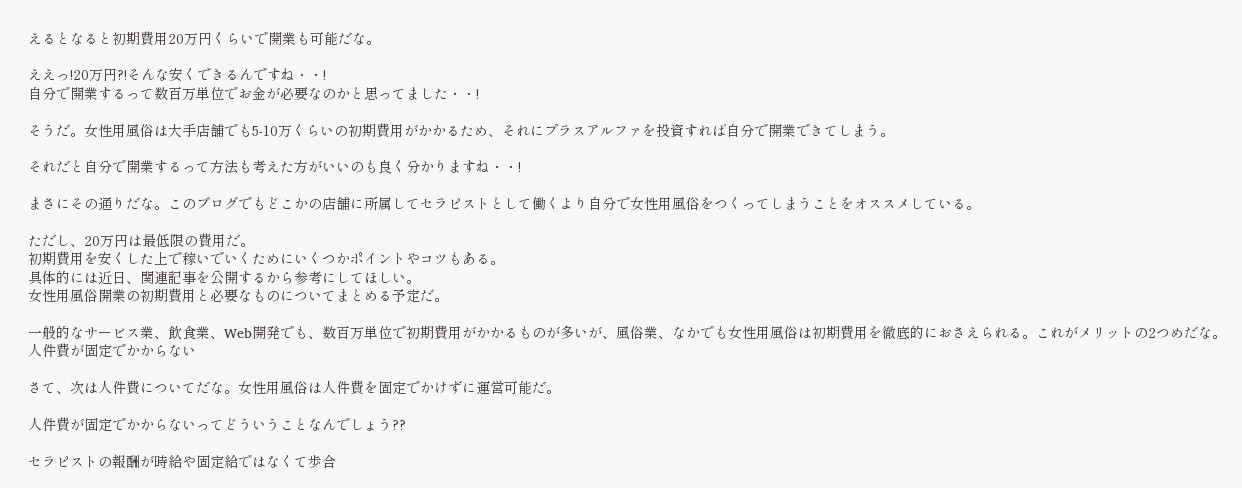えるとなると初期費用20万円くらいで開業も可能だな。

ええっ!20万円?!そんな安くできるんですね・・!
自分で開業するって数百万単位でお金が必要なのかと思ってました・・!

そうだ。女性用風俗は大手店舗でも5-10万くらいの初期費用がかかるため、それにプラスアルファを投資すれば自分で開業できてしまう。

それだと自分で開業するって方法も考えた方がいいのも良く分かりますね・・!

まさにその通りだな。このブログでもどこかの店舗に所属してセラピストとして働くより自分で女性用風俗をつくってしまうことをオススメしている。

ただし、20万円は最低限の費用だ。
初期費用を安くした上で稼いでいくためにいくつかポイントやコツもある。
具体的には近日、関連記事を公開するから参考にしてほしい。
女性用風俗開業の初期費用と必要なものについてまとめる予定だ。

一般的なサービス業、飲食業、Web開発でも、数百万単位で初期費用がかかるものが多いが、風俗業、なかでも女性用風俗は初期費用を徹底的におさえられる。これがメリットの2つめだな。
人件費が固定でかからない

さて、次は人件費についてだな。女性用風俗は人件費を固定でかけずに運営可能だ。

人件費が固定でかからないってどういうことなんでしょう??

セラピストの報酬が時給や固定給ではなくて歩合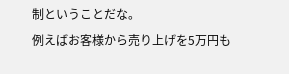制ということだな。
例えばお客様から売り上げを5万円も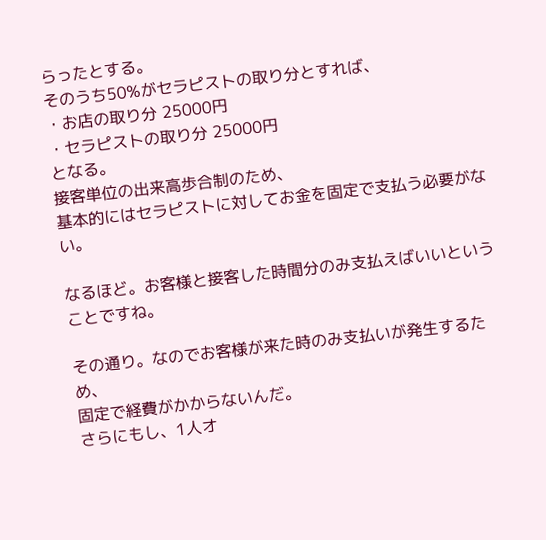らったとする。
そのうち50%がセラピストの取り分とすれば、
・お店の取り分 25000円
・セラピストの取り分 25000円
となる。
接客単位の出来高歩合制のため、
基本的にはセラピストに対してお金を固定で支払う必要がない。

なるほど。お客様と接客した時間分のみ支払えばいいということですね。

その通り。なのでお客様が来た時のみ支払いが発生するため、
固定で経費がかからないんだ。
さらにもし、1人オ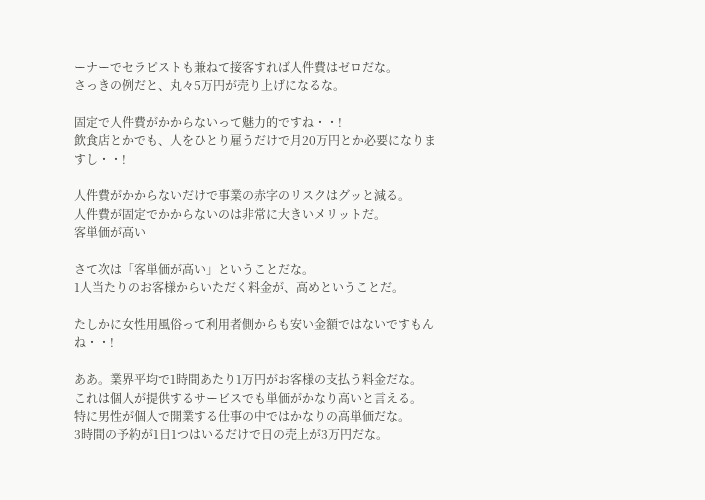ーナーでセラピストも兼ねて接客すれば人件費はゼロだな。
さっきの例だと、丸々5万円が売り上げになるな。

固定で人件費がかからないって魅力的ですね・・!
飲食店とかでも、人をひとり雇うだけで月20万円とか必要になりますし・・!

人件費がかからないだけで事業の赤字のリスクはグッと減る。
人件費が固定でかからないのは非常に大きいメリットだ。
客単価が高い

さて次は「客単価が高い」ということだな。
1人当たりのお客様からいただく料金が、高めということだ。

たしかに女性用風俗って利用者側からも安い金額ではないですもんね・・!

ああ。業界平均で1時間あたり1万円がお客様の支払う料金だな。
これは個人が提供するサービスでも単価がかなり高いと言える。
特に男性が個人で開業する仕事の中ではかなりの高単価だな。
3時間の予約が1日1つはいるだけで日の売上が3万円だな。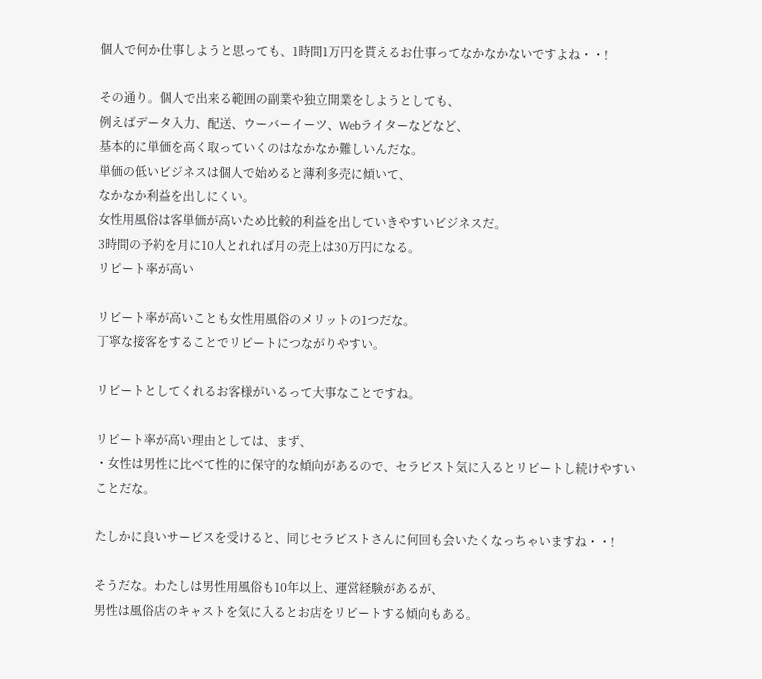個人で何か仕事しようと思っても、1時間1万円を貰えるお仕事ってなかなかないですよね・・!

その通り。個人で出来る範囲の副業や独立開業をしようとしても、
例えばデータ入力、配送、ウーバーイーツ、Webライターなどなど、
基本的に単価を高く取っていくのはなかなか難しいんだな。
単価の低いビジネスは個人で始めると薄利多売に傾いて、
なかなか利益を出しにくい。
女性用風俗は客単価が高いため比較的利益を出していきやすいビジネスだ。
3時間の予約を月に10人とれれば月の売上は30万円になる。
リピート率が高い

リピート率が高いことも女性用風俗のメリットの1つだな。
丁寧な接客をすることでリピートにつながりやすい。

リピートとしてくれるお客様がいるって大事なことですね。

リピート率が高い理由としては、まず、
・女性は男性に比べて性的に保守的な傾向があるので、セラピスト気に入るとリピートし続けやすい
ことだな。

たしかに良いサービスを受けると、同じセラピストさんに何回も会いたくなっちゃいますね・・!

そうだな。わたしは男性用風俗も10年以上、運営経験があるが、
男性は風俗店のキャストを気に入るとお店をリピートする傾向もある。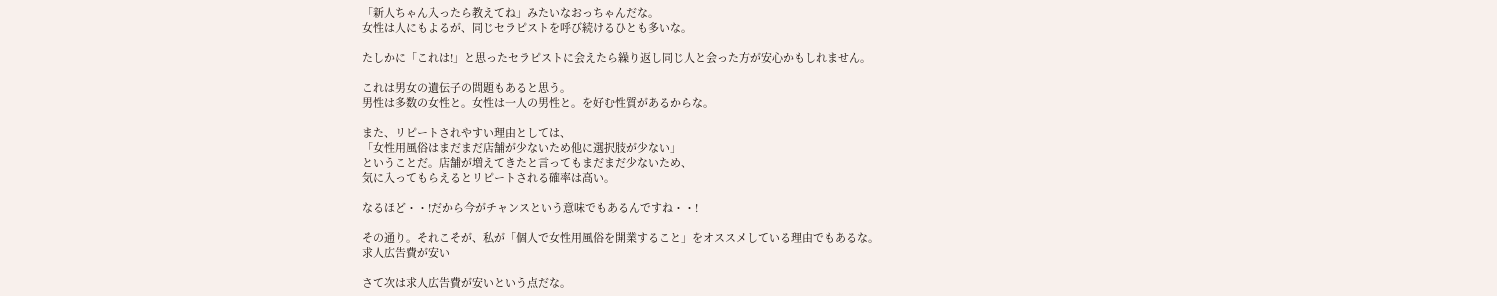「新人ちゃん入ったら教えてね」みたいなおっちゃんだな。
女性は人にもよるが、同じセラピストを呼び続けるひとも多いな。

たしかに「これは!」と思ったセラピストに会えたら繰り返し同じ人と会った方が安心かもしれません。

これは男女の遺伝子の問題もあると思う。
男性は多数の女性と。女性は一人の男性と。を好む性質があるからな。

また、リピートされやすい理由としては、
「女性用風俗はまだまだ店舗が少ないため他に選択肢が少ない」
ということだ。店舗が増えてきたと言ってもまだまだ少ないため、
気に入ってもらえるとリピートされる確率は高い。

なるほど・・!だから今がチャンスという意味でもあるんですね・・!

その通り。それこそが、私が「個人で女性用風俗を開業すること」をオススメしている理由でもあるな。
求人広告費が安い

さて次は求人広告費が安いという点だな。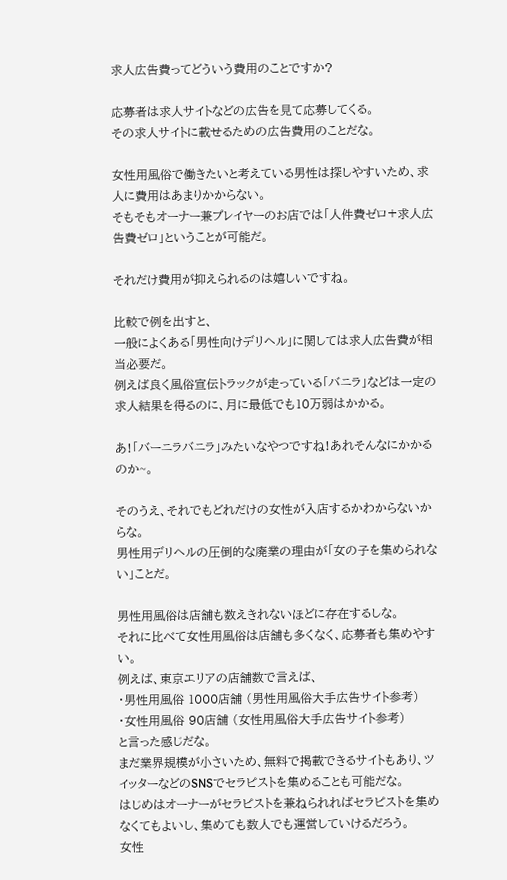求人広告費ってどういう費用のことですか?

応募者は求人サイトなどの広告を見て応募してくる。
その求人サイトに載せるための広告費用のことだな。

女性用風俗で働きたいと考えている男性は探しやすいため、求人に費用はあまりかからない。
そもそもオーナー兼プレイヤーのお店では「人件費ゼロ+求人広告費ゼロ」ということが可能だ。

それだけ費用が抑えられるのは嬉しいですね。

比較で例を出すと、
一般によくある「男性向けデリヘル」に関しては求人広告費が相当必要だ。
例えば良く風俗宣伝トラックが走っている「バニラ」などは一定の求人結果を得るのに、月に最低でも10万弱はかかる。

あ!「バーニラバニラ」みたいなやつですね!あれそんなにかかるのか~。

そのうえ、それでもどれだけの女性が入店するかわからないからな。
男性用デリヘルの圧倒的な廃業の理由が「女の子を集められない」ことだ。

男性用風俗は店舗も数えきれないほどに存在するしな。
それに比べて女性用風俗は店舗も多くなく、応募者も集めやすい。
例えば、東京エリアの店舗数で言えば、
・男性用風俗 1000店舗 (男性用風俗大手広告サイト参考)
・女性用風俗 90店舗 (女性用風俗大手広告サイト参考)
と言った感じだな。
まだ業界規模が小さいため、無料で掲載できるサイトもあり、ツイッターなどのSNSでセラピストを集めることも可能だな。
はじめはオーナーがセラピストを兼ねられればセラピストを集めなくてもよいし、集めても数人でも運営していけるだろう。
女性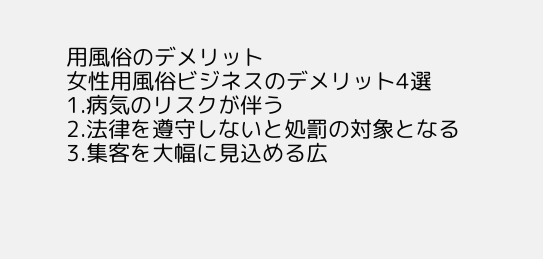用風俗のデメリット
女性用風俗ビジネスのデメリット4選
1.病気のリスクが伴う
2.法律を遵守しないと処罰の対象となる
3.集客を大幅に見込める広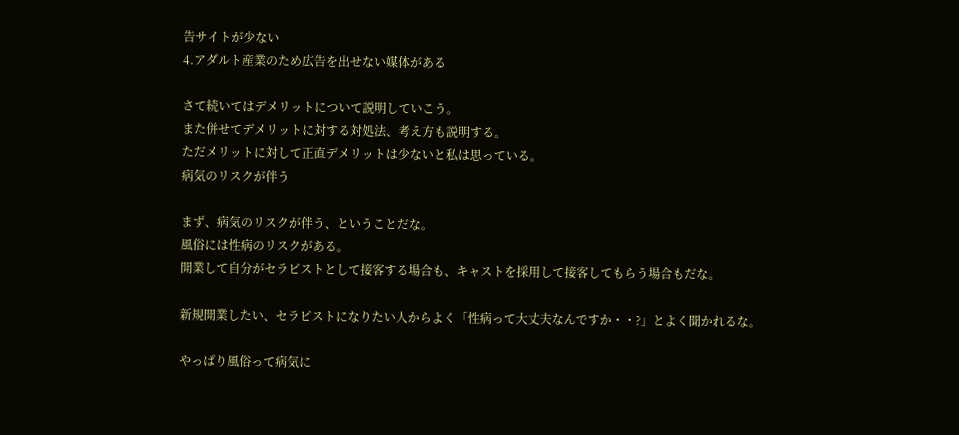告サイトが少ない
4.アダルト産業のため広告を出せない媒体がある

さて続いてはデメリットについて説明していこう。
また併せてデメリットに対する対処法、考え方も説明する。
ただメリットに対して正直デメリットは少ないと私は思っている。
病気のリスクが伴う

まず、病気のリスクが伴う、ということだな。
風俗には性病のリスクがある。
開業して自分がセラピストとして接客する場合も、キャストを採用して接客してもらう場合もだな。

新規開業したい、セラピストになりたい人からよく「性病って大丈夫なんですか・・?」とよく聞かれるな。

やっぱり風俗って病気に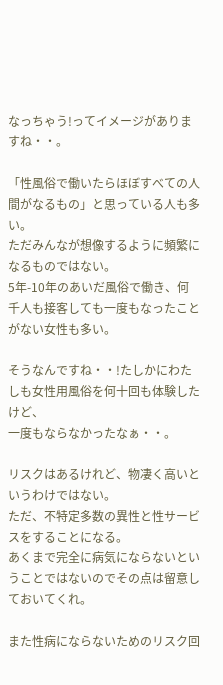なっちゃう!ってイメージがありますね・・。

「性風俗で働いたらほぼすべての人間がなるもの」と思っている人も多い。
ただみんなが想像するように頻繁になるものではない。
5年-10年のあいだ風俗で働き、何千人も接客しても一度もなったことがない女性も多い。

そうなんですね・・!たしかにわたしも女性用風俗を何十回も体験したけど、
一度もならなかったなぁ・・。

リスクはあるけれど、物凄く高いというわけではない。
ただ、不特定多数の異性と性サービスをすることになる。
あくまで完全に病気にならないということではないのでその点は留意しておいてくれ。

また性病にならないためのリスク回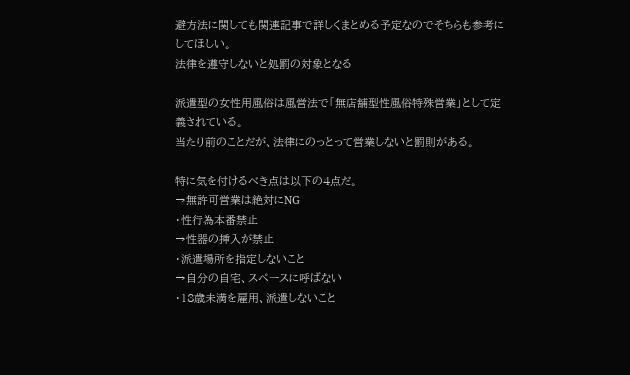避方法に関しても関連記事で詳しくまとめる予定なのでそちらも参考にしてほしい。
法律を遵守しないと処罰の対象となる

派遣型の女性用風俗は風営法で「無店舗型性風俗特殊営業」として定義されている。
当たり前のことだが、法律にのっとって営業しないと罰則がある。

特に気を付けるべき点は以下の4点だ。
→無許可営業は絶対にNG
・性行為本番禁止
→性器の挿入が禁止
・派遣場所を指定しないこと
→自分の自宅、スペースに呼ばない
・18歳未満を雇用、派遣しないこと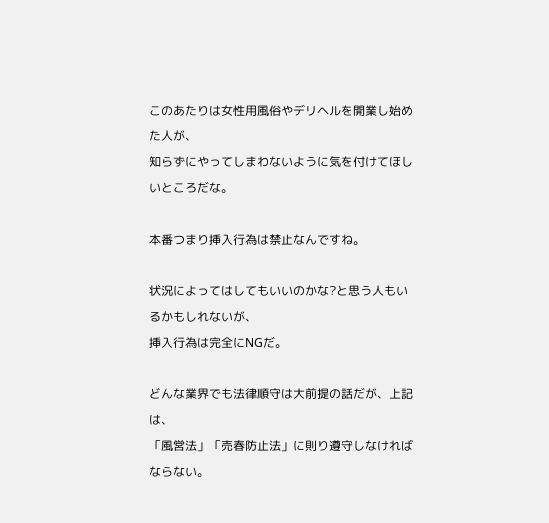このあたりは女性用風俗やデリヘルを開業し始めた人が、
知らずにやってしまわないように気を付けてほしいところだな。

本番つまり挿入行為は禁止なんですね。

状況によってはしてもいいのかな?と思う人もいるかもしれないが、
挿入行為は完全にNGだ。

どんな業界でも法律順守は大前提の話だが、上記は、
「風営法」「売春防止法」に則り遵守しなければならない。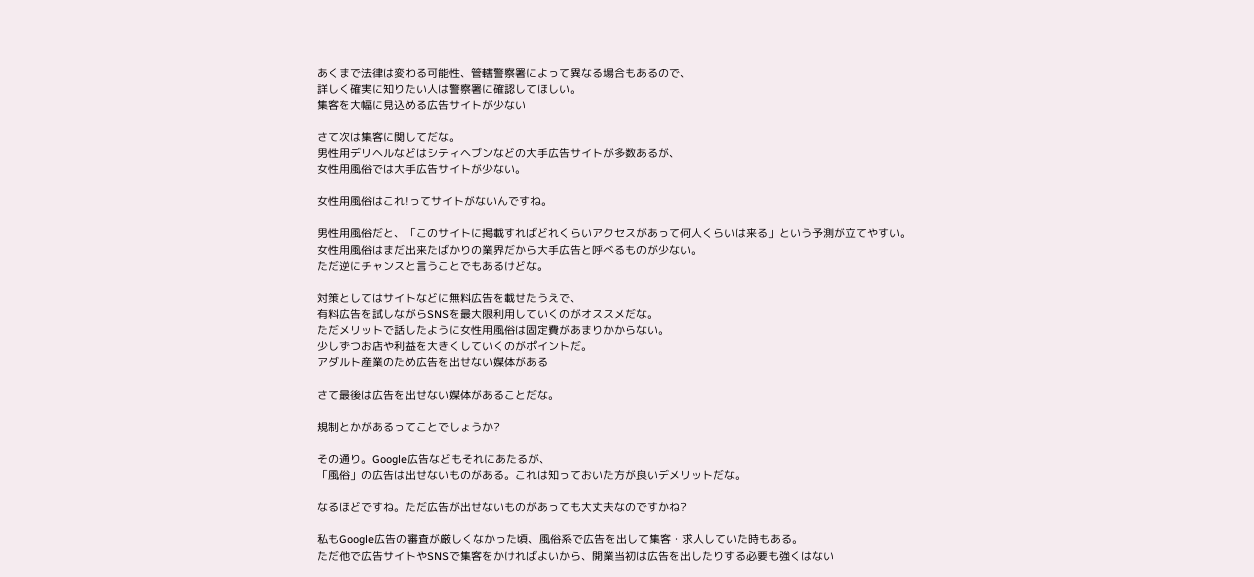あくまで法律は変わる可能性、管轄警察署によって異なる場合もあるので、
詳しく確実に知りたい人は警察署に確認してほしい。
集客を大幅に見込める広告サイトが少ない

さて次は集客に関してだな。
男性用デリヘルなどはシティヘブンなどの大手広告サイトが多数あるが、
女性用風俗では大手広告サイトが少ない。

女性用風俗はこれ!ってサイトがないんですね。

男性用風俗だと、「このサイトに掲載すればどれくらいアクセスがあって何人くらいは来る」という予測が立てやすい。
女性用風俗はまだ出来たばかりの業界だから大手広告と呼べるものが少ない。
ただ逆にチャンスと言うことでもあるけどな。

対策としてはサイトなどに無料広告を載せたうえで、
有料広告を試しながらSNSを最大限利用していくのがオススメだな。
ただメリットで話したように女性用風俗は固定費があまりかからない。
少しずつお店や利益を大きくしていくのがポイントだ。
アダルト産業のため広告を出せない媒体がある

さて最後は広告を出せない媒体があることだな。

規制とかがあるってことでしょうか?

その通り。Google広告などもそれにあたるが、
「風俗」の広告は出せないものがある。これは知っておいた方が良いデメリットだな。

なるほどですね。ただ広告が出せないものがあっても大丈夫なのですかね?

私もGoogle広告の審査が厳しくなかった頃、風俗系で広告を出して集客・求人していた時もある。
ただ他で広告サイトやSNSで集客をかければよいから、開業当初は広告を出したりする必要も強くはない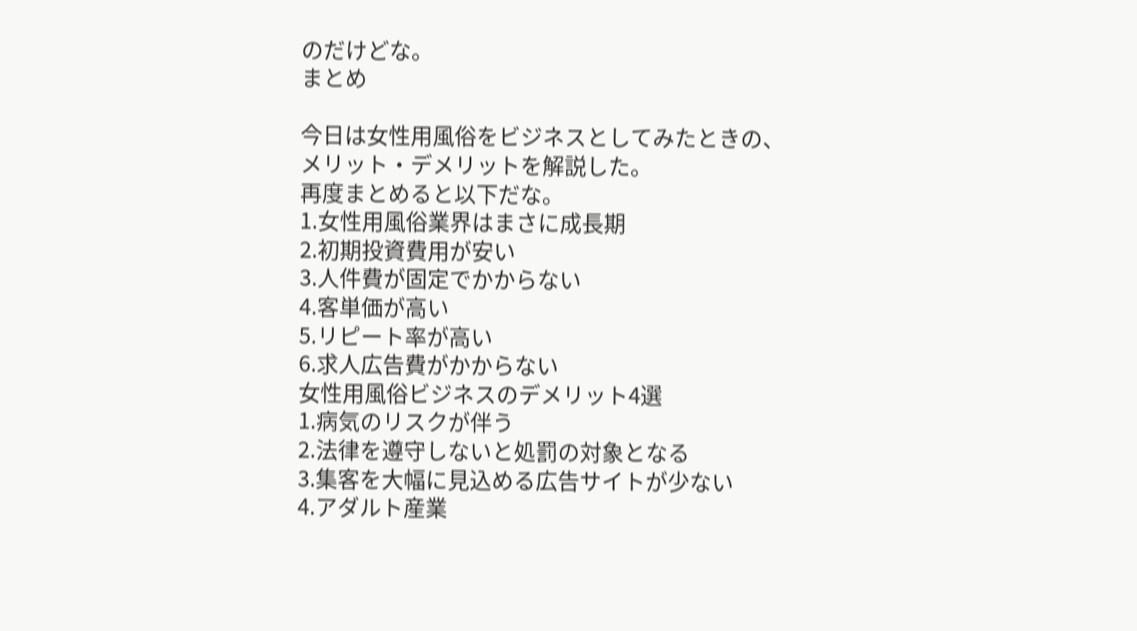のだけどな。
まとめ

今日は女性用風俗をビジネスとしてみたときの、
メリット・デメリットを解説した。
再度まとめると以下だな。
1.女性用風俗業界はまさに成長期
2.初期投資費用が安い
3.人件費が固定でかからない
4.客単価が高い
5.リピート率が高い
6.求人広告費がかからない
女性用風俗ビジネスのデメリット4選
1.病気のリスクが伴う
2.法律を遵守しないと処罰の対象となる
3.集客を大幅に見込める広告サイトが少ない
4.アダルト産業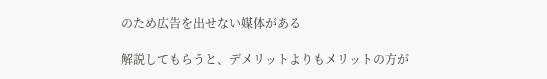のため広告を出せない媒体がある

解説してもらうと、デメリットよりもメリットの方が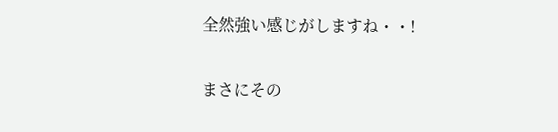全然強い感じがしますね・・!

まさにその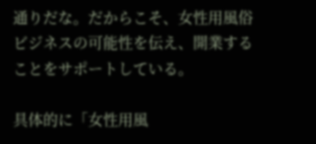通りだな。だからこそ、女性用風俗ビジネスの可能性を伝え、開業することをサポートしている。

具体的に「女性用風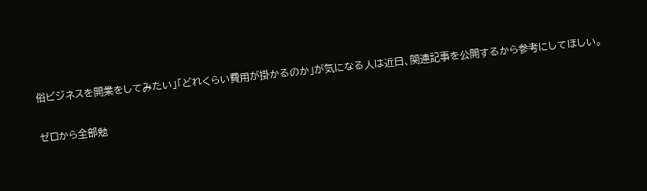俗ビジネスを開業をしてみたい」「どれくらい費用が掛かるのか」が気になる人は近日、関連記事を公開するから参考にしてほしい。

ゼロから全部勉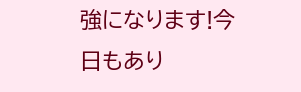強になります!今日もあり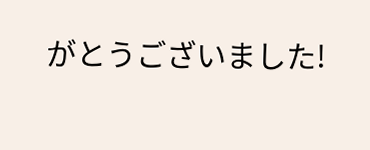がとうございました!